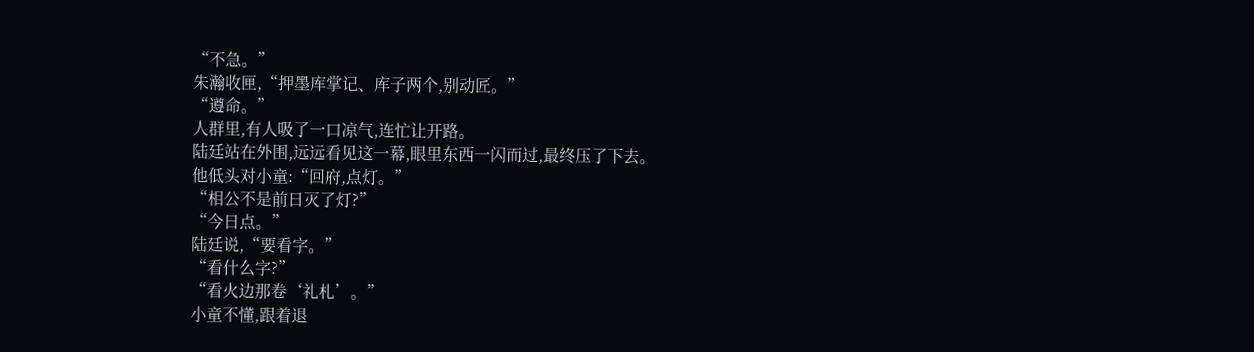“不急。”
朱瀚收匣,“押墨库掌记、库子两个,别动匠。”
“遵命。”
人群里,有人吸了一口凉气,连忙让开路。
陆廷站在外围,远远看见这一幕,眼里东西一闪而过,最终压了下去。
他低头对小童:“回府,点灯。”
“相公不是前日灭了灯?”
“今日点。”
陆廷说,“要看字。”
“看什么字?”
“看火边那卷‘礼札’。”
小童不懂,跟着退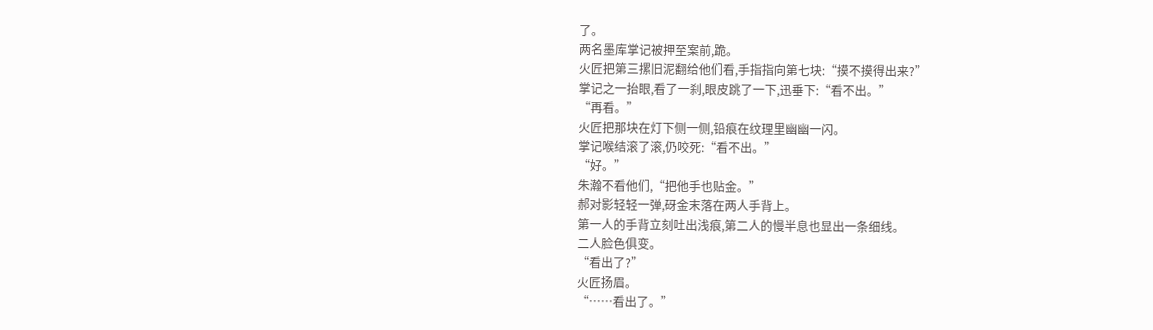了。
两名墨库掌记被押至案前,跪。
火匠把第三摞旧泥翻给他们看,手指指向第七块:“摸不摸得出来?”
掌记之一抬眼,看了一刹,眼皮跳了一下,迅垂下:“看不出。”
“再看。”
火匠把那块在灯下侧一侧,铅痕在纹理里幽幽一闪。
掌记喉结滚了滚,仍咬死:“看不出。”
“好。”
朱瀚不看他们,“把他手也贴金。”
郝对影轻轻一弹,砑金末落在两人手背上。
第一人的手背立刻吐出浅痕,第二人的慢半息也显出一条细线。
二人脸色俱变。
“看出了?”
火匠扬眉。
“……看出了。”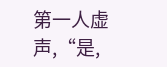第一人虚声,“是,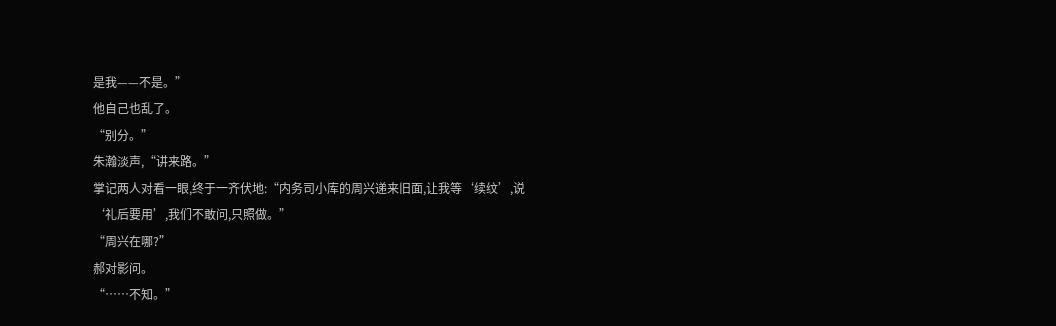是我——不是。”
他自己也乱了。
“别分。”
朱瀚淡声,“讲来路。”
掌记两人对看一眼,终于一齐伏地:“内务司小库的周兴递来旧面,让我等‘续纹’,说‘礼后要用’,我们不敢问,只照做。”
“周兴在哪?”
郝对影问。
“……不知。”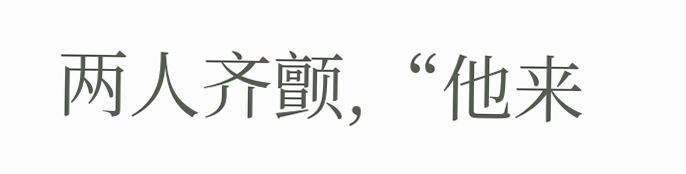两人齐颤,“他来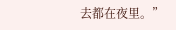去都在夜里。”